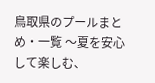鳥取県のプールまとめ・一覧 〜夏を安心して楽しむ、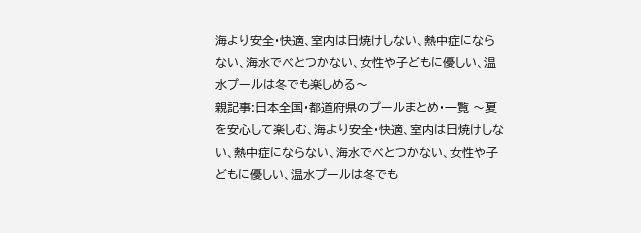海より安全・快適、室内は日焼けしない、熱中症にならない、海水でべとつかない、女性や子どもに優しい、温水プールは冬でも楽しめる〜
親記事:日本全国・都道府県のプールまとめ・一覧 〜夏を安心して楽しむ、海より安全・快適、室内は日焼けしない、熱中症にならない、海水でべとつかない、女性や子どもに優しい、温水プールは冬でも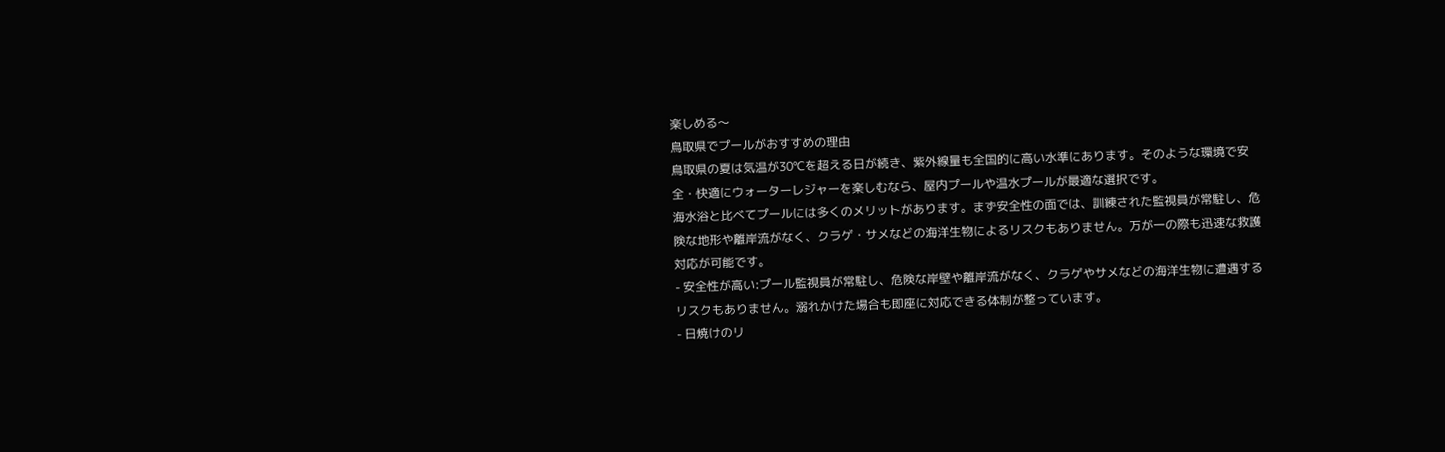楽しめる〜
鳥取県でプールがおすすめの理由
鳥取県の夏は気温が30℃を超える日が続き、紫外線量も全国的に高い水準にあります。そのような環境で安全・快適にウォーターレジャーを楽しむなら、屋内プールや温水プールが最適な選択です。
海水浴と比べてプールには多くのメリットがあります。まず安全性の面では、訓練された監視員が常駐し、危険な地形や離岸流がなく、クラゲ・サメなどの海洋生物によるリスクもありません。万が一の際も迅速な救護対応が可能です。
- 安全性が高い:プール監視員が常駐し、危険な岸壁や離岸流がなく、クラゲやサメなどの海洋生物に遭遇するリスクもありません。溺れかけた場合も即座に対応できる体制が整っています。
- 日焼けのリ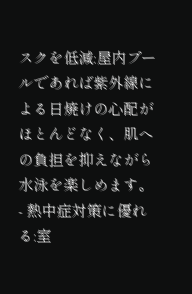スクを低減:屋内プールであれば紫外線による日焼けの心配がほとんどなく、肌への負担を抑えながら水泳を楽しめます。
- 熱中症対策に優れる:室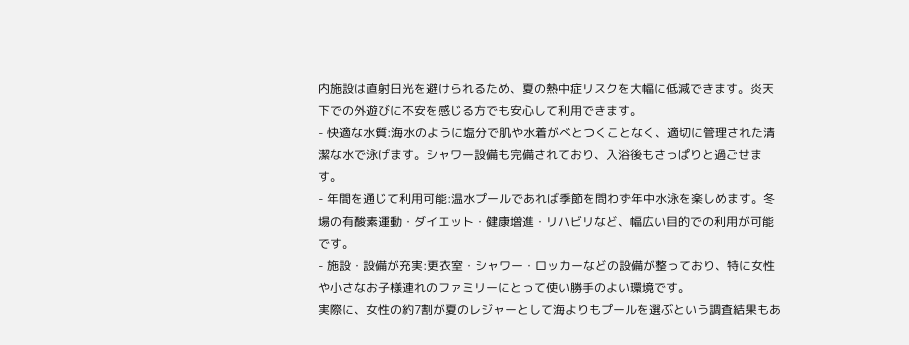内施設は直射日光を避けられるため、夏の熱中症リスクを大幅に低減できます。炎天下での外遊びに不安を感じる方でも安心して利用できます。
- 快適な水質:海水のように塩分で肌や水着がべとつくことなく、適切に管理された清潔な水で泳げます。シャワー設備も完備されており、入浴後もさっぱりと過ごせます。
- 年間を通じて利用可能:温水プールであれば季節を問わず年中水泳を楽しめます。冬場の有酸素運動・ダイエット・健康増進・リハビリなど、幅広い目的での利用が可能です。
- 施設・設備が充実:更衣室・シャワー・ロッカーなどの設備が整っており、特に女性や小さなお子様連れのファミリーにとって使い勝手のよい環境です。
実際に、女性の約7割が夏のレジャーとして海よりもプールを選ぶという調査結果もあ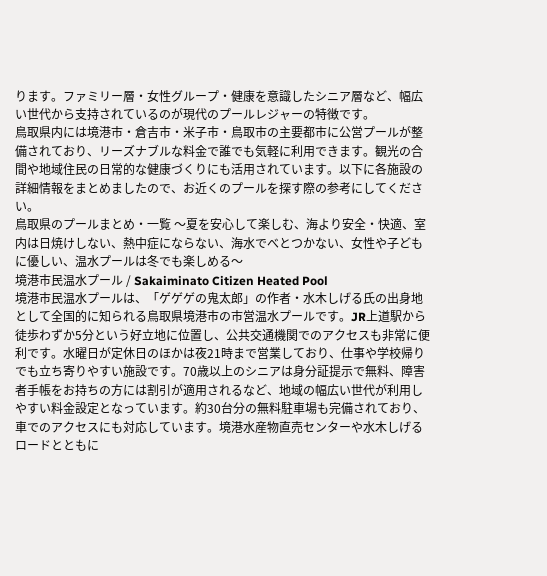ります。ファミリー層・女性グループ・健康を意識したシニア層など、幅広い世代から支持されているのが現代のプールレジャーの特徴です。
鳥取県内には境港市・倉吉市・米子市・鳥取市の主要都市に公営プールが整備されており、リーズナブルな料金で誰でも気軽に利用できます。観光の合間や地域住民の日常的な健康づくりにも活用されています。以下に各施設の詳細情報をまとめましたので、お近くのプールを探す際の参考にしてください。
鳥取県のプールまとめ・一覧 〜夏を安心して楽しむ、海より安全・快適、室内は日焼けしない、熱中症にならない、海水でべとつかない、女性や子どもに優しい、温水プールは冬でも楽しめる〜
境港市民温水プール / Sakaiminato Citizen Heated Pool
境港市民温水プールは、「ゲゲゲの鬼太郎」の作者・水木しげる氏の出身地として全国的に知られる鳥取県境港市の市営温水プールです。JR上道駅から徒歩わずか5分という好立地に位置し、公共交通機関でのアクセスも非常に便利です。水曜日が定休日のほかは夜21時まで営業しており、仕事や学校帰りでも立ち寄りやすい施設です。70歳以上のシニアは身分証提示で無料、障害者手帳をお持ちの方には割引が適用されるなど、地域の幅広い世代が利用しやすい料金設定となっています。約30台分の無料駐車場も完備されており、車でのアクセスにも対応しています。境港水産物直売センターや水木しげるロードとともに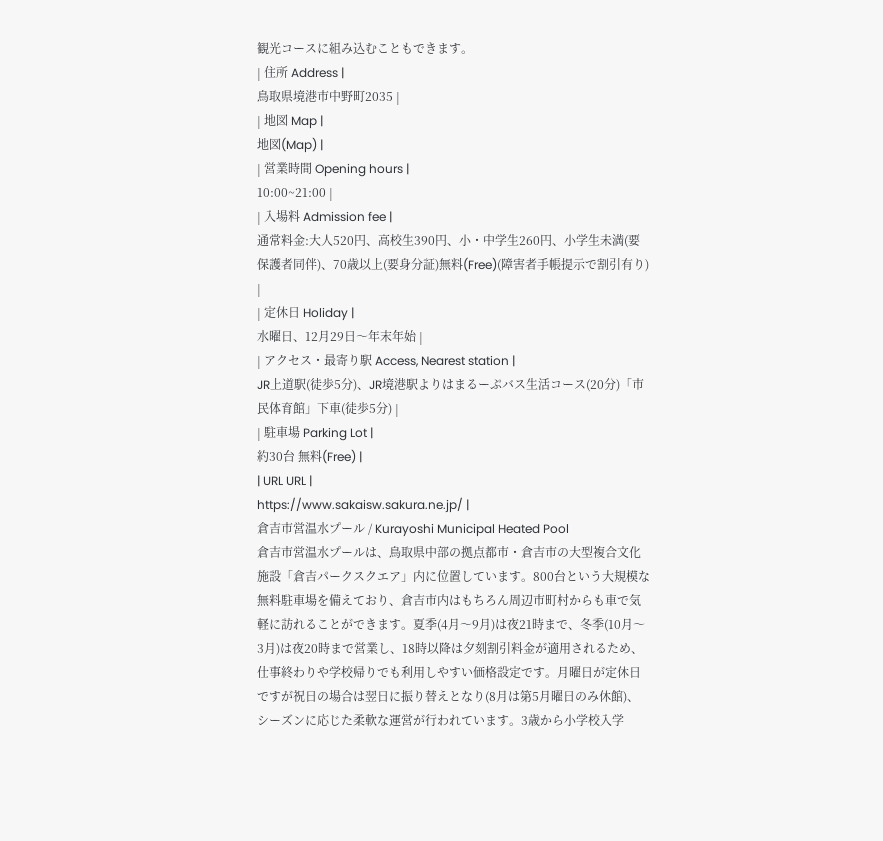観光コースに組み込むこともできます。
| 住所 Address |
鳥取県境港市中野町2035 |
| 地図 Map |
地図(Map) |
| 営業時間 Opening hours |
10:00~21:00 |
| 入場料 Admission fee |
通常料金:大人520円、高校生390円、小・中学生260円、小学生未満(要保護者同伴)、70歳以上(要身分証)無料(Free)(障害者手帳提示で割引有り) |
| 定休日 Holiday |
水曜日、12月29日〜年末年始 |
| アクセス・最寄り駅 Access, Nearest station |
JR上道駅(徒歩5分)、JR境港駅よりはまるーぷバス生活コース(20分)「市民体育館」下車(徒歩5分) |
| 駐車場 Parking Lot |
約30台 無料(Free) |
| URL URL |
https://www.sakaisw.sakura.ne.jp/ |
倉吉市営温水プール / Kurayoshi Municipal Heated Pool
倉吉市営温水プールは、鳥取県中部の拠点都市・倉吉市の大型複合文化施設「倉吉パークスクエア」内に位置しています。800台という大規模な無料駐車場を備えており、倉吉市内はもちろん周辺市町村からも車で気軽に訪れることができます。夏季(4月〜9月)は夜21時まで、冬季(10月〜3月)は夜20時まで営業し、18時以降は夕刻割引料金が適用されるため、仕事終わりや学校帰りでも利用しやすい価格設定です。月曜日が定休日ですが祝日の場合は翌日に振り替えとなり(8月は第5月曜日のみ休館)、シーズンに応じた柔軟な運営が行われています。3歳から小学校入学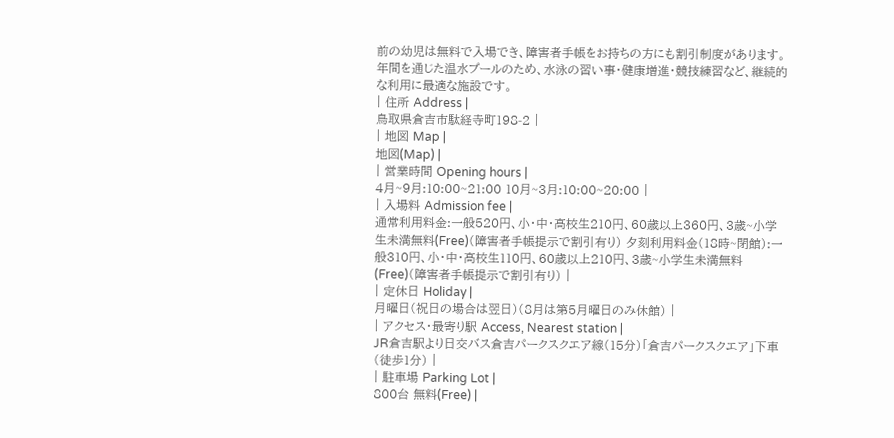前の幼児は無料で入場でき、障害者手帳をお持ちの方にも割引制度があります。年間を通じた温水プールのため、水泳の習い事・健康増進・競技練習など、継続的な利用に最適な施設です。
| 住所 Address |
鳥取県倉吉市駄経寺町198-2 |
| 地図 Map |
地図(Map) |
| 営業時間 Opening hours |
4月~9月:10:00~21:00 10月~3月:10:00~20:00 |
| 入場料 Admission fee |
通常利用料金:一般520円、小・中・高校生210円、60歳以上360円、3歳~小学生未満無料(Free)(障害者手帳提示で割引有り) 夕刻利用料金(18時~閉館):一般310円、小・中・高校生110円、60歳以上210円、3歳~小学生未満無料(Free)(障害者手帳提示で割引有り) |
| 定休日 Holiday |
月曜日(祝日の場合は翌日)(8月は第5月曜日のみ休館) |
| アクセス・最寄り駅 Access, Nearest station |
JR倉吉駅より日交バス倉吉パークスクエア線(15分)「倉吉パークスクエア」下車(徒歩1分) |
| 駐車場 Parking Lot |
800台 無料(Free) |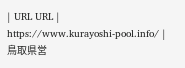| URL URL |
https://www.kurayoshi-pool.info/ |
鳥取県営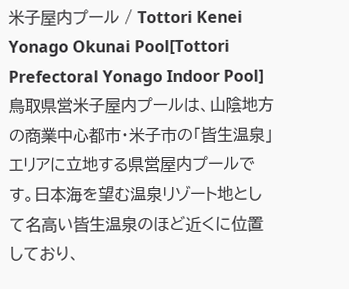米子屋内プール / Tottori Kenei Yonago Okunai Pool[Tottori Prefectoral Yonago Indoor Pool]
鳥取県営米子屋内プールは、山陰地方の商業中心都市・米子市の「皆生温泉」エリアに立地する県営屋内プールです。日本海を望む温泉リゾート地として名高い皆生温泉のほど近くに位置しており、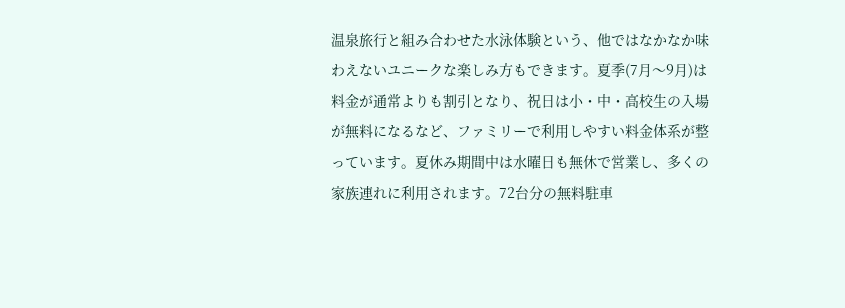温泉旅行と組み合わせた水泳体験という、他ではなかなか味わえないユニークな楽しみ方もできます。夏季(7月〜9月)は料金が通常よりも割引となり、祝日は小・中・高校生の入場が無料になるなど、ファミリーで利用しやすい料金体系が整っています。夏休み期間中は水曜日も無休で営業し、多くの家族連れに利用されます。72台分の無料駐車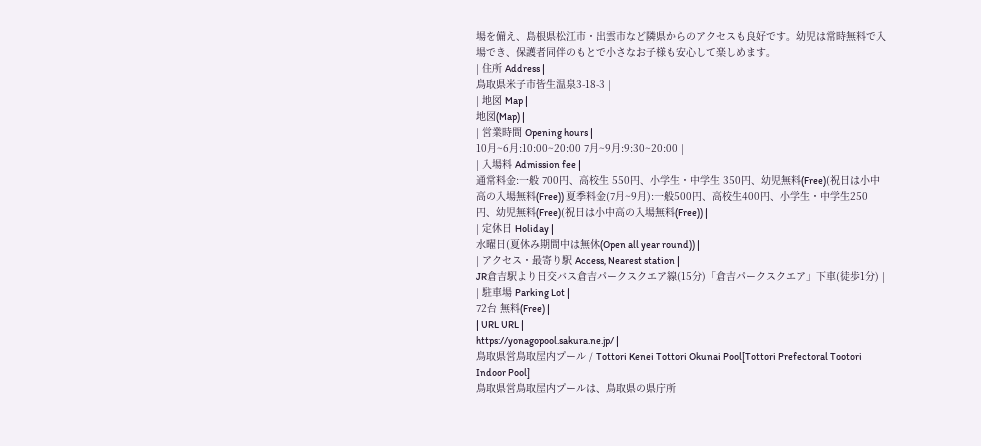場を備え、島根県松江市・出雲市など隣県からのアクセスも良好です。幼児は常時無料で入場でき、保護者同伴のもとで小さなお子様も安心して楽しめます。
| 住所 Address |
鳥取県米子市皆生温泉3-18-3 |
| 地図 Map |
地図(Map) |
| 営業時間 Opening hours |
10月~6月:10:00~20:00 7月~9月:9:30~20:00 |
| 入場料 Admission fee |
通常料金:一般 700円、高校生 550円、小学生・中学生 350円、幼児無料(Free)(祝日は小中高の入場無料(Free)) 夏季料金(7月~9月):一般500円、高校生400円、小学生・中学生250円、幼児無料(Free)(祝日は小中高の入場無料(Free)) |
| 定休日 Holiday |
水曜日(夏休み期間中は無休(Open all year round)) |
| アクセス・最寄り駅 Access, Nearest station |
JR倉吉駅より日交バス倉吉パークスクエア線(15分)「倉吉パークスクエア」下車(徒歩1分) |
| 駐車場 Parking Lot |
72台 無料(Free) |
| URL URL |
https://yonagopool.sakura.ne.jp/ |
鳥取県営鳥取屋内プール / Tottori Kenei Tottori Okunai Pool[Tottori Prefectoral Tootori Indoor Pool]
鳥取県営鳥取屋内プールは、鳥取県の県庁所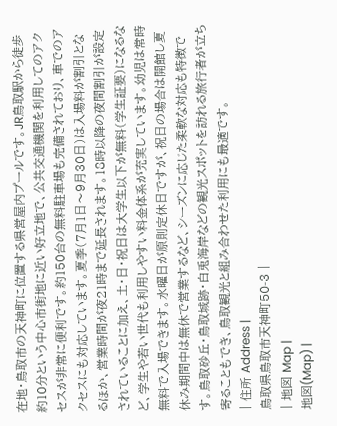在地・鳥取市の天神町に位置する県営屋内プールです。JR鳥取駅から徒歩約10分という中心市街地に近い好立地で、公共交通機関を利用してのアクセスが非常に便利です。約150台の無料駐車場も完備されており、車でのアクセスにも対応しています。夏季(7月1日〜9月30日)は入場料が割引となるほか、営業時間が夜21時まで延長されます。18時以降の夜間割引が設定されていることに加え、土・日・祝日は大学生以下が無料(学生証要)になるなど、学生や若い世代も利用しやすい料金体系が充実しています。幼児は常時無料で入場できます。水曜日が原則定休日ですが、祝日の場合は開館し夏休み期間中は無休で営業するなど、シーズンに応じた柔軟な対応も特徴です。鳥取砂丘・鳥取城跡・白兎海岸などの観光スポットを訪れる旅行者が立ち寄ることもでき、鳥取観光と組み合わせた利用にも最適です。
| 住所 Address |
鳥取県鳥取市天神町50-3 |
| 地図 Map |
地図(Map) |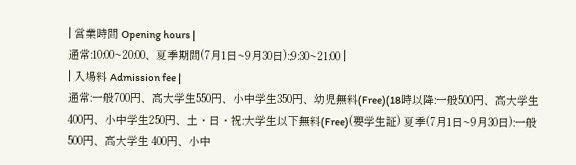| 営業時間 Opening hours |
通常:10:00~20:00、夏季期間(7月1日~9月30日):;9:30~21:00 |
| 入場料 Admission fee |
通常:一般700円、高大学生550円、小中学生350円、幼児無料(Free)(18時以降:一般500円、高大学生400円、小中学生250円、土・日・祝:大学生以下無料(Free)(要学生証) 夏季(7月1日~9月30日):一般 500円、高大学生 400円、小中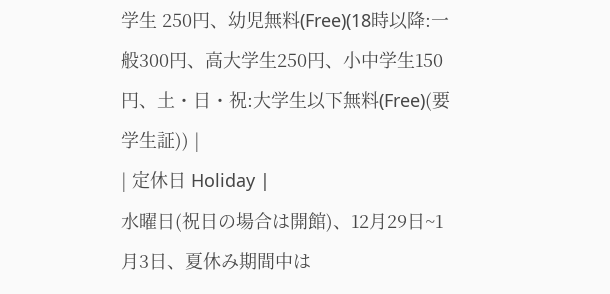学生 250円、幼児無料(Free)(18時以降:一般300円、高大学生250円、小中学生150円、土・日・祝:大学生以下無料(Free)(要学生証)) |
| 定休日 Holiday |
水曜日(祝日の場合は開館)、12月29日~1月3日、夏休み期間中は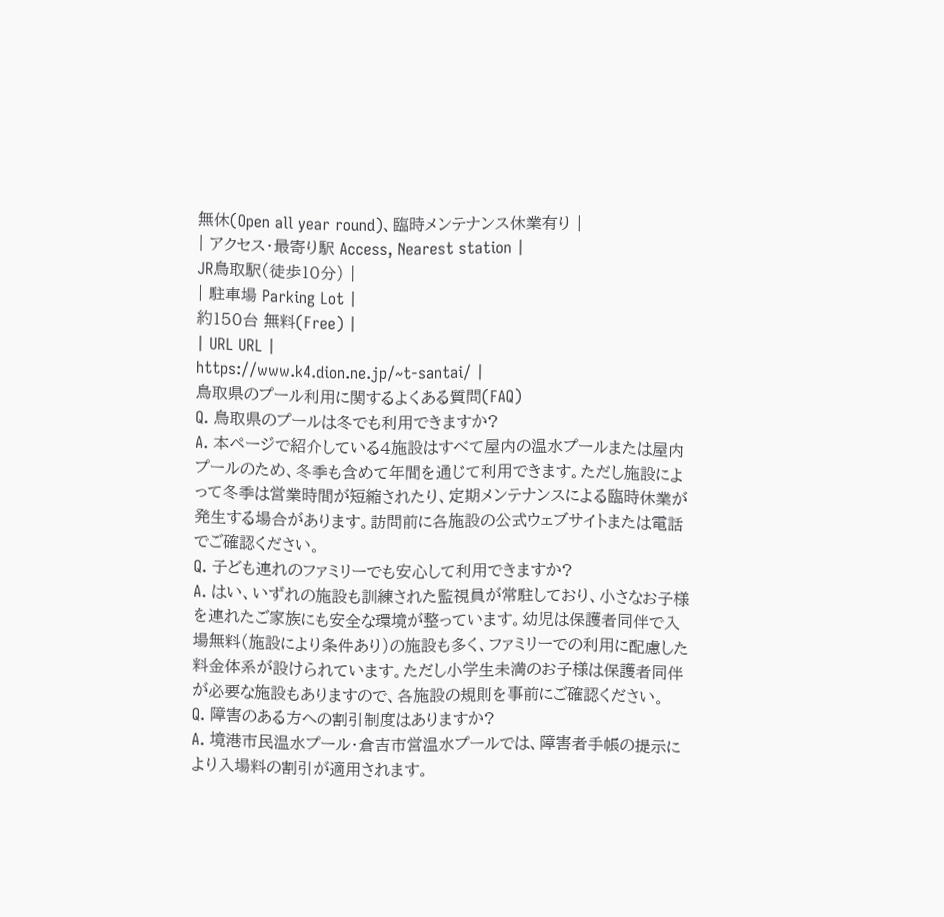無休(Open all year round)、臨時メンテナンス休業有り |
| アクセス・最寄り駅 Access, Nearest station |
JR鳥取駅(徒歩10分) |
| 駐車場 Parking Lot |
約150台 無料(Free) |
| URL URL |
https://www.k4.dion.ne.jp/~t-santai/ |
鳥取県のプール利用に関するよくある質問(FAQ)
Q. 鳥取県のプールは冬でも利用できますか?
A. 本ページで紹介している4施設はすべて屋内の温水プールまたは屋内プールのため、冬季も含めて年間を通じて利用できます。ただし施設によって冬季は営業時間が短縮されたり、定期メンテナンスによる臨時休業が発生する場合があります。訪問前に各施設の公式ウェブサイトまたは電話でご確認ください。
Q. 子ども連れのファミリーでも安心して利用できますか?
A. はい、いずれの施設も訓練された監視員が常駐しており、小さなお子様を連れたご家族にも安全な環境が整っています。幼児は保護者同伴で入場無料(施設により条件あり)の施設も多く、ファミリーでの利用に配慮した料金体系が設けられています。ただし小学生未満のお子様は保護者同伴が必要な施設もありますので、各施設の規則を事前にご確認ください。
Q. 障害のある方への割引制度はありますか?
A. 境港市民温水プール・倉吉市営温水プールでは、障害者手帳の提示により入場料の割引が適用されます。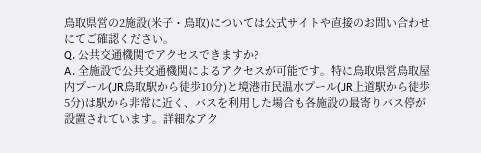鳥取県営の2施設(米子・鳥取)については公式サイトや直接のお問い合わせにてご確認ください。
Q. 公共交通機関でアクセスできますか?
A. 全施設で公共交通機関によるアクセスが可能です。特に鳥取県営鳥取屋内プール(JR鳥取駅から徒歩10分)と境港市民温水プール(JR上道駅から徒歩5分)は駅から非常に近く、バスを利用した場合も各施設の最寄りバス停が設置されています。詳細なアク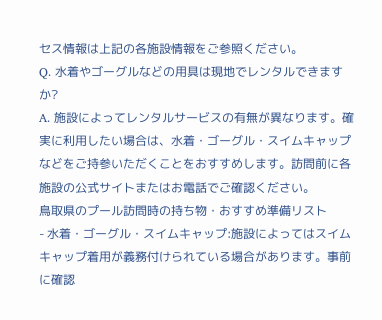セス情報は上記の各施設情報をご参照ください。
Q. 水着やゴーグルなどの用具は現地でレンタルできますか?
A. 施設によってレンタルサービスの有無が異なります。確実に利用したい場合は、水着・ゴーグル・スイムキャップなどをご持参いただくことをおすすめします。訪問前に各施設の公式サイトまたはお電話でご確認ください。
鳥取県のプール訪問時の持ち物・おすすめ準備リスト
- 水着・ゴーグル・スイムキャップ:施設によってはスイムキャップ着用が義務付けられている場合があります。事前に確認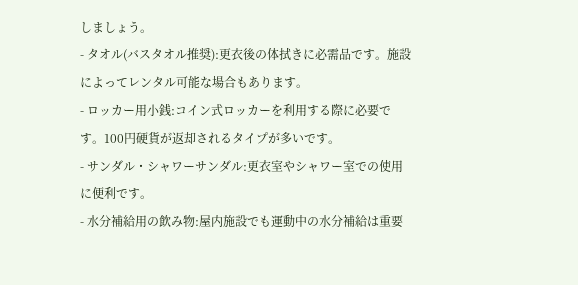しましょう。
- タオル(バスタオル推奨):更衣後の体拭きに必需品です。施設によってレンタル可能な場合もあります。
- ロッカー用小銭:コイン式ロッカーを利用する際に必要です。100円硬貨が返却されるタイプが多いです。
- サンダル・シャワーサンダル:更衣室やシャワー室での使用に便利です。
- 水分補給用の飲み物:屋内施設でも運動中の水分補給は重要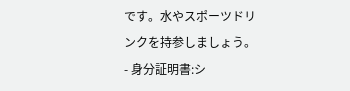です。水やスポーツドリンクを持参しましょう。
- 身分証明書:シ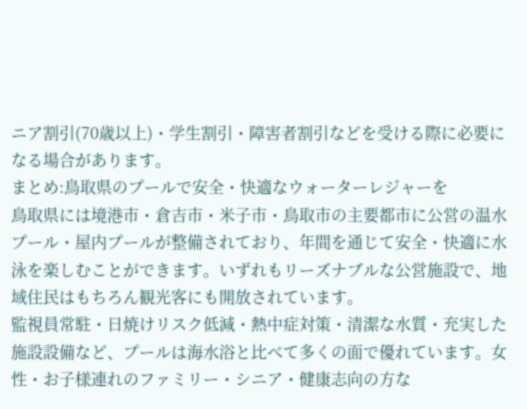ニア割引(70歳以上)・学生割引・障害者割引などを受ける際に必要になる場合があります。
まとめ:鳥取県のプールで安全・快適なウォーターレジャーを
鳥取県には境港市・倉吉市・米子市・鳥取市の主要都市に公営の温水プール・屋内プールが整備されており、年間を通じて安全・快適に水泳を楽しむことができます。いずれもリーズナブルな公営施設で、地域住民はもちろん観光客にも開放されています。
監視員常駐・日焼けリスク低減・熱中症対策・清潔な水質・充実した施設設備など、プールは海水浴と比べて多くの面で優れています。女性・お子様連れのファミリー・シニア・健康志向の方な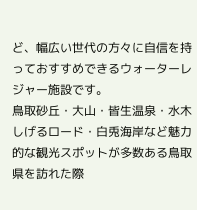ど、幅広い世代の方々に自信を持っておすすめできるウォーターレジャー施設です。
鳥取砂丘・大山・皆生温泉・水木しげるロード・白兎海岸など魅力的な観光スポットが多数ある鳥取県を訪れた際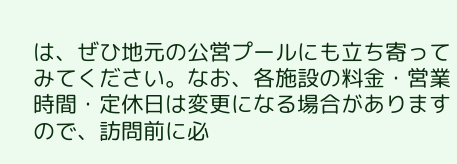は、ぜひ地元の公営プールにも立ち寄ってみてください。なお、各施設の料金・営業時間・定休日は変更になる場合がありますので、訪問前に必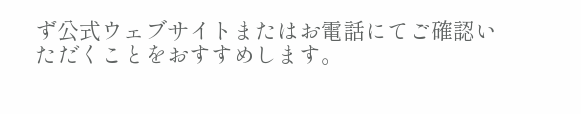ず公式ウェブサイトまたはお電話にてご確認いただくことをおすすめします。